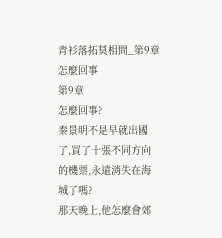青衫落拓莫相問_第9章 怎麼回事
第9章
怎麼回事?
秦景明不是早就出國了,買了十張不同方向的機票,永遠消失在海城了嗎?
那天晚上,他怎麼會郊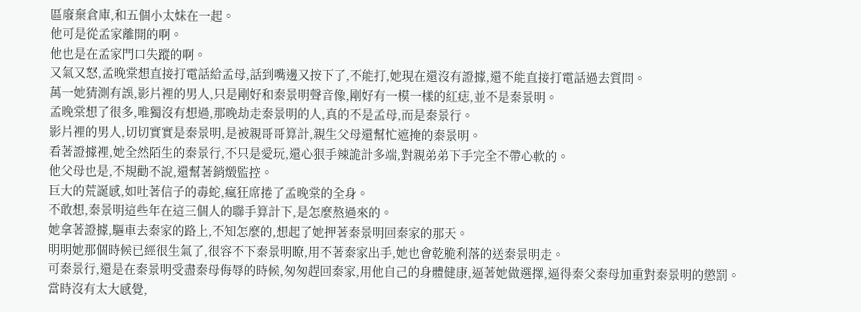區廢棄倉庫,和五個小太妹在一起。
他可是從孟家離開的啊。
他也是在孟家門口失蹤的啊。
又氣又怒,孟晚棠想直接打電話給孟母,話到嘴邊又按下了,不能打,她現在還沒有證據,還不能直接打電話過去質問。
萬一她猜測有誤,影片裡的男人,只是剛好和秦景明聲音像,剛好有一模一樣的紅痣,並不是秦景明。
孟晚棠想了很多,唯獨沒有想過,那晚劫走秦景明的人,真的不是孟母,而是秦景行。
影片裡的男人,切切實實是秦景明,是被親哥哥算計,親生父母還幫忙遮掩的秦景明。
看著證據裡,她全然陌生的秦景行,不只是愛玩,還心狠手辣詭計多端,對親弟弟下手完全不帶心軟的。
他父母也是,不規勸不說,還幫著銷燬監控。
巨大的荒誕感,如吐著信子的毒蛇,瘋狂席捲了孟晚棠的全身。
不敢想,秦景明這些年在這三個人的聯手算計下,是怎麼熬過來的。
她拿著證據,驅車去秦家的路上,不知怎麼的,想起了她押著秦景明回秦家的那天。
明明她那個時候已經很生氣了,很容不下秦景明瞭,用不著秦家出手,她也會乾脆利落的送秦景明走。
可秦景行,還是在秦景明受盡秦母侮辱的時候,匆匆趕回秦家,用他自己的身體健康,逼著她做選擇,逼得秦父秦母加重對秦景明的懲罰。
當時沒有太大感覺,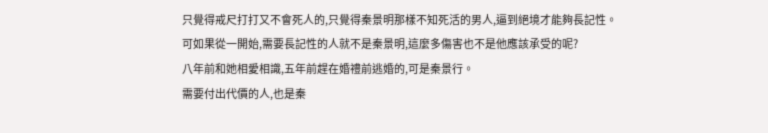只覺得戒尺打打又不會死人的,只覺得秦景明那樣不知死活的男人,逼到絕境才能夠長記性。
可如果從一開始,需要長記性的人就不是秦景明,這麼多傷害也不是他應該承受的呢?
八年前和她相愛相識,五年前趕在婚禮前逃婚的,可是秦景行。
需要付出代價的人,也是秦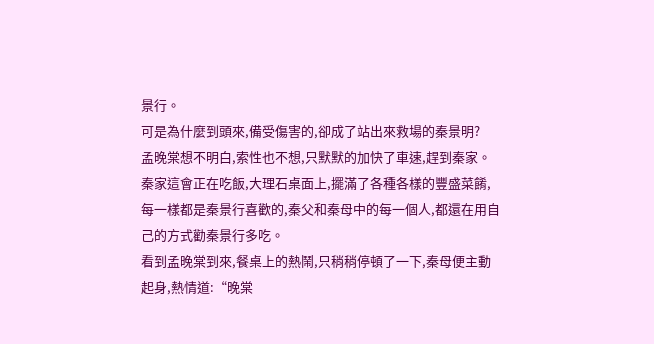景行。
可是為什麼到頭來,備受傷害的,卻成了站出來救場的秦景明?
孟晚棠想不明白,索性也不想,只默默的加快了車速,趕到秦家。
秦家這會正在吃飯,大理石桌面上,擺滿了各種各樣的豐盛菜餚,每一樣都是秦景行喜歡的,秦父和秦母中的每一個人,都還在用自己的方式勸秦景行多吃。
看到孟晚棠到來,餐桌上的熱鬧,只稍稍停頓了一下,秦母便主動起身,熱情道:“晚棠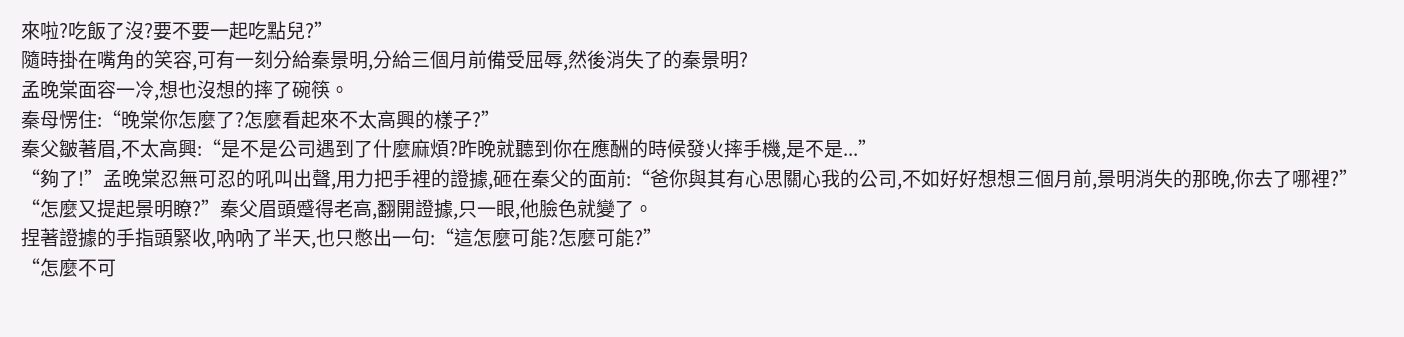來啦?吃飯了沒?要不要一起吃點兒?”
隨時掛在嘴角的笑容,可有一刻分給秦景明,分給三個月前備受屈辱,然後消失了的秦景明?
孟晚棠面容一冷,想也沒想的摔了碗筷。
秦母愣住:“晚棠你怎麼了?怎麼看起來不太高興的樣子?”
秦父皺著眉,不太高興:“是不是公司遇到了什麼麻煩?昨晚就聽到你在應酬的時候發火摔手機,是不是...”
“夠了!”孟晚棠忍無可忍的吼叫出聲,用力把手裡的證據,砸在秦父的面前:“爸你與其有心思關心我的公司,不如好好想想三個月前,景明消失的那晚,你去了哪裡?”
“怎麼又提起景明瞭?”秦父眉頭蹙得老高,翻開證據,只一眼,他臉色就變了。
捏著證據的手指頭緊收,吶吶了半天,也只憋出一句:“這怎麼可能?怎麼可能?”
“怎麼不可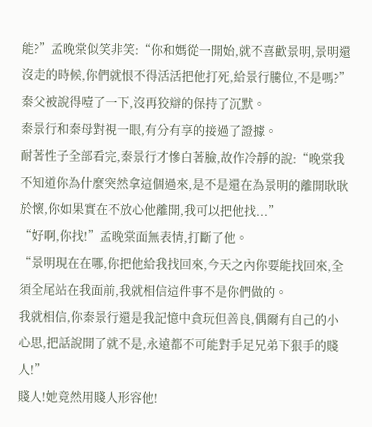能?”孟晚棠似笑非笑:“你和媽從一開始,就不喜歡景明,景明還沒走的時候,你們就恨不得活活把他打死,給景行騰位,不是嗎?”
秦父被說得噎了一下,沒再狡辯的保持了沉默。
秦景行和秦母對視一眼,有分有享的接過了證據。
耐著性子全部看完,秦景行才慘白著臉,故作冷靜的說:“晚棠我不知道你為什麼突然拿這個過來,是不是還在為景明的離開耿耿於懷,你如果實在不放心他離開,我可以把他找...”
“好啊,你找!”孟晚棠面無表情,打斷了他。
“景明現在在哪,你把他給我找回來,今天之內你要能找回來,全須全尾站在我面前,我就相信這件事不是你們做的。
我就相信,你秦景行還是我記憶中貪玩但善良,偶爾有自己的小心思,把話說開了就不是,永遠都不可能對手足兄弟下狠手的賤人!”
賤人!她竟然用賤人形容他!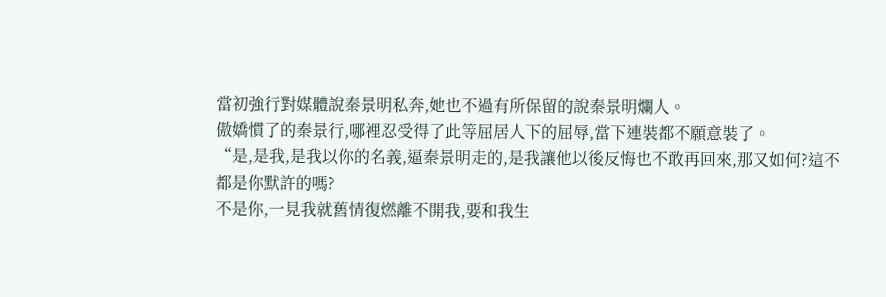當初強行對媒體說秦景明私奔,她也不過有所保留的說秦景明爛人。
傲嬌慣了的秦景行,哪裡忍受得了此等屈居人下的屈辱,當下連裝都不願意裝了。
“是,是我,是我以你的名義,逼秦景明走的,是我讓他以後反悔也不敢再回來,那又如何?這不都是你默許的嗎?
不是你,一見我就舊情復燃離不開我,要和我生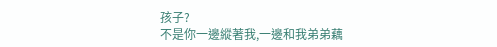孩子?
不是你一邊縱著我,一邊和我弟弟藕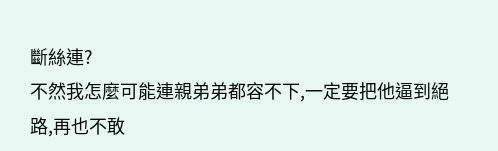斷絲連?
不然我怎麼可能連親弟弟都容不下,一定要把他逼到絕路,再也不敢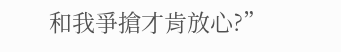和我爭搶才肯放心?”